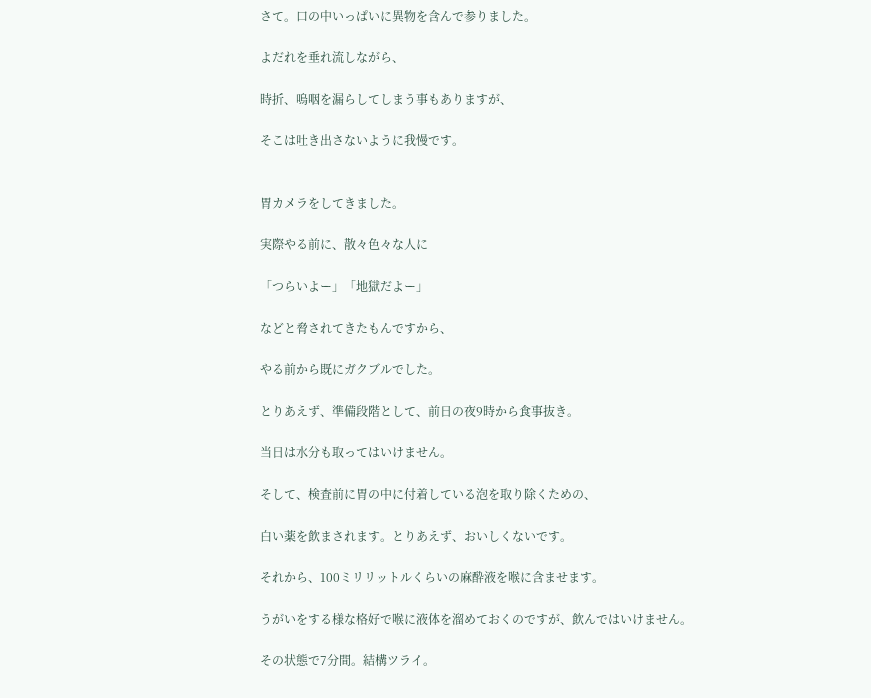さて。口の中いっぱいに異物を含んで参りました。

よだれを垂れ流しながら、

時折、嗚咽を漏らしてしまう事もありますが、

そこは吐き出さないように我慢です。


胃カメラをしてきました。

実際やる前に、散々色々な人に

「つらいよー」「地獄だよー」

などと脅されてきたもんですから、

やる前から既にガクブルでした。

とりあえず、準備段階として、前日の夜9時から食事抜き。

当日は水分も取ってはいけません。

そして、検査前に胃の中に付着している泡を取り除くための、

白い薬を飲まされます。とりあえず、おいしくないです。

それから、100ミリリットルくらいの麻酔液を喉に含ませます。

うがいをする様な格好で喉に液体を溜めておくのですが、飲んではいけません。

その状態で7分間。結構ツライ。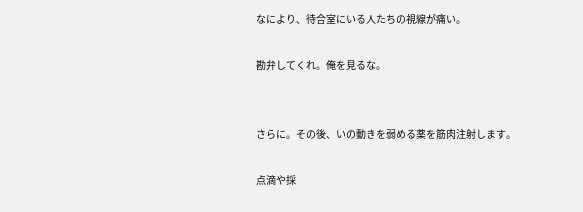なにより、待合室にいる人たちの視線が痛い。

勘弁してくれ。俺を見るな。


さらに。その後、いの動きを弱める薬を筋肉注射します。

点滴や採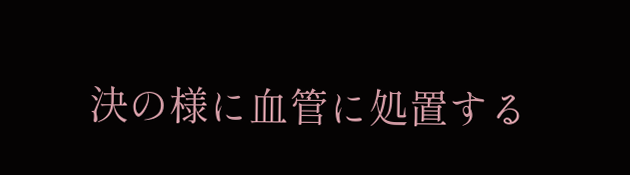決の様に血管に処置する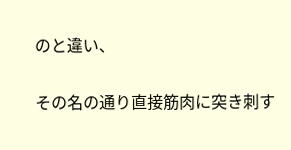のと違い、

その名の通り直接筋肉に突き刺す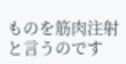ものを筋肉注射と言うのです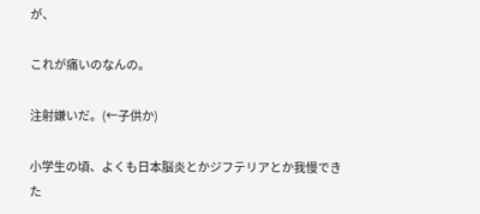が、

これが痛いのなんの。

注射嫌いだ。(←子供か)

小学生の頃、よくも日本脳炎とかジフテリアとか我慢できた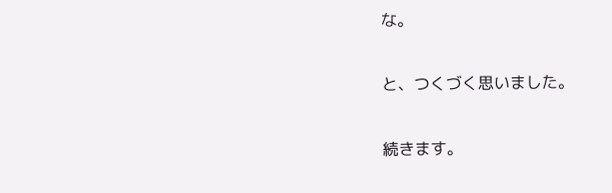な。

と、つくづく思いました。

続きます。